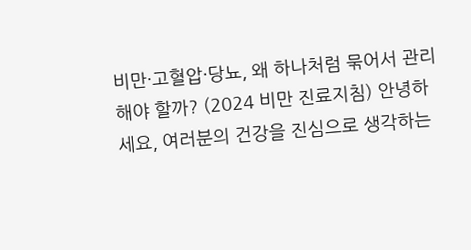비만·고혈압·당뇨, 왜 하나처럼 묶어서 관리해야 할까? (2024 비만 진료지침) 안녕하세요, 여러분의 건강을 진심으로 생각하는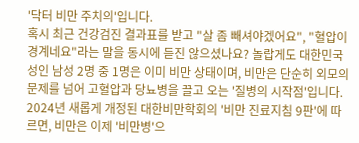'닥터 비만 주치의'입니다.
혹시 최근 건강검진 결과표를 받고 "살 좀 빼셔야겠어요", "혈압이 경계네요"라는 말을 동시에 듣진 않으셨나요? 놀랍게도 대한민국 성인 남성 2명 중 1명은 이미 비만 상태이며, 비만은 단순히 외모의 문제를 넘어 고혈압과 당뇨병을 끌고 오는 '질병의 시작점'입니다. 2024년 새롭게 개정된 대한비만학회의 '비만 진료지침 9판'에 따르면, 비만은 이제 '비만병'으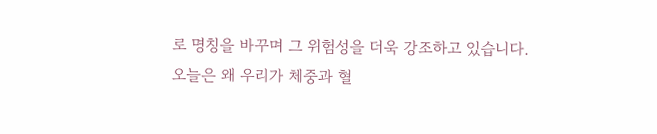로 명칭을 바꾸며 그 위험성을 더욱 강조하고 있습니다.
오늘은 왜 우리가 체중과 혈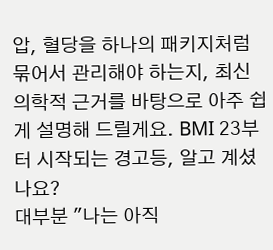압, 혈당을 하나의 패키지처럼 묶어서 관리해야 하는지, 최신 의학적 근거를 바탕으로 아주 쉽게 설명해 드릴게요. BMI 23부터 시작되는 경고등, 알고 계셨나요?
대부분 "나는 아직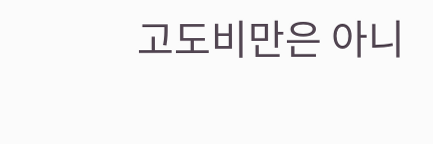고도비만은 아니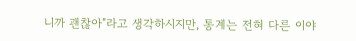니까 괜찮아"라고 생각하시지만, 통계는 전혀 다른 이야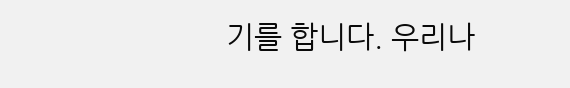기를 합니다. 우리나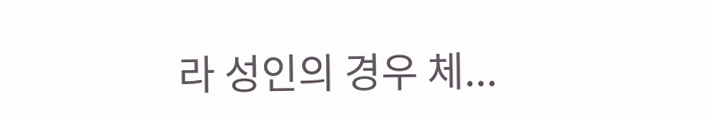라 성인의 경우 체...